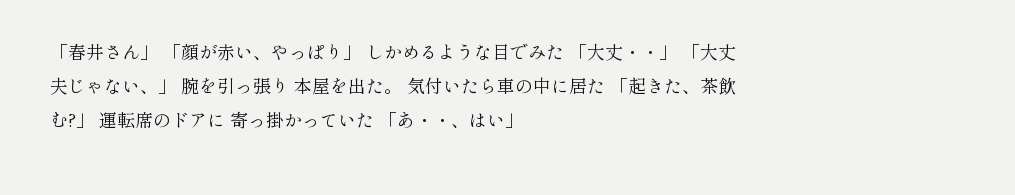「春井さん」 「顔が赤い、やっぱり」 しかめるような目でみた 「大丈・・」 「大丈夫じゃない、」 腕を引っ張り 本屋を出た。 気付いたら車の中に居た 「起きた、茶飲む?」 運転席のドアに 寄っ掛かっていた 「あ・・、はい」